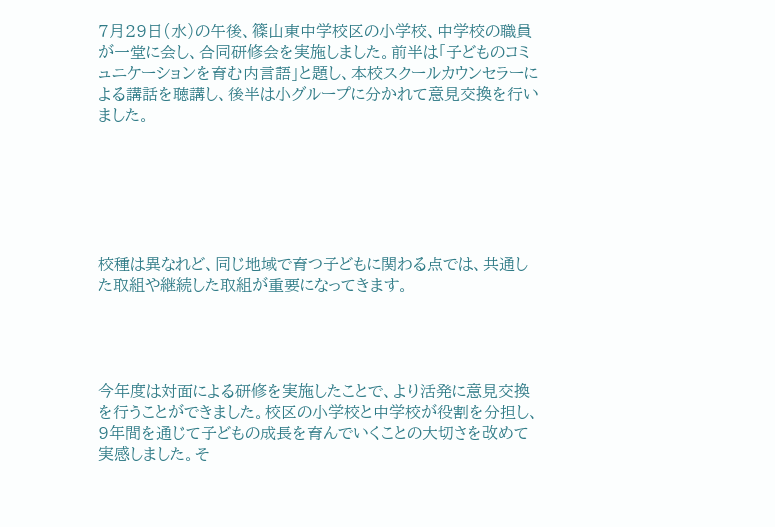7月29日(水)の午後、篠山東中学校区の小学校、中学校の職員が一堂に会し、合同研修会を実施しました。前半は「子どものコミュニケーションを育む内言語」と題し、本校スクールカウンセラーによる講話を聴講し、後半は小グループに分かれて意見交換を行いました。






校種は異なれど、同じ地域で育つ子どもに関わる点では、共通した取組や継続した取組が重要になってきます。




今年度は対面による研修を実施したことで、より活発に意見交換を行うことができました。校区の小学校と中学校が役割を分担し、9年間を通じて子どもの成長を育んでいくことの大切さを改めて実感しました。そ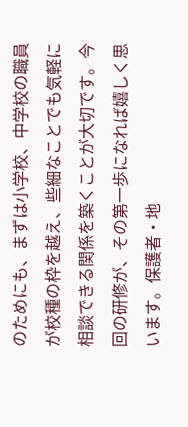のためにも、まずは小学校、中学校の職員が校種の枠を越え、些細なことでも気軽に相談できる関係を築くことが大切です。今回の研修が、その第一歩になれば嬉しく思います。保護者・地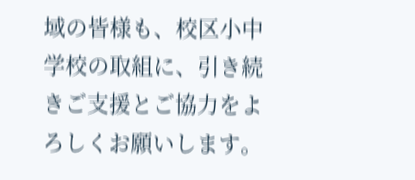域の皆様も、校区小中学校の取組に、引き続きご支援とご協力をよろしくお願いします。